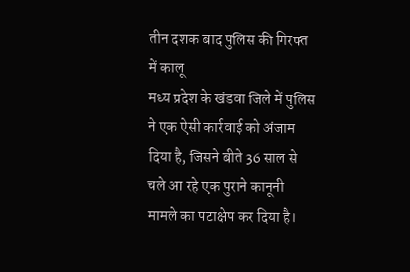तीन दशक बाद पुलिस की गिरफ्त में कालू
मध्य प्रदेश के खंडवा जिले में पुलिस ने एक ऐसी कार्रवाई को अंजाम दिया है, जिसने बीते 36 साल से चले आ रहे एक पुराने कानूनी मामले का पटाक्षेप कर दिया है।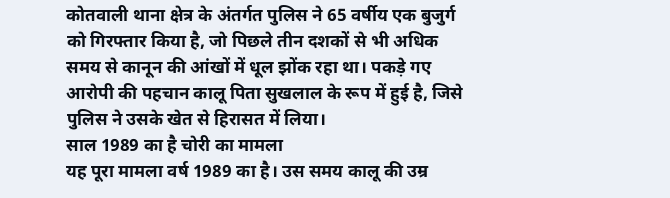कोतवाली थाना क्षेत्र के अंतर्गत पुलिस ने 65 वर्षीय एक बुजुर्ग को गिरफ्तार किया है, जो पिछले तीन दशकों से भी अधिक समय से कानून की आंखों में धूल झोंक रहा था। पकड़े गए आरोपी की पहचान कालू पिता सुखलाल के रूप में हुई है, जिसे पुलिस ने उसके खेत से हिरासत में लिया।
साल 1989 का है चोरी का मामला
यह पूरा मामला वर्ष 1989 का है। उस समय कालू की उम्र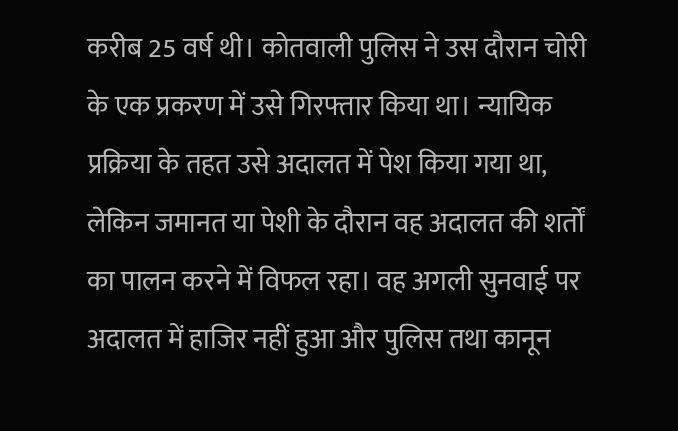करीब 25 वर्ष थी। कोतवाली पुलिस ने उस दौरान चोरी के एक प्रकरण में उसे गिरफ्तार किया था। न्यायिक प्रक्रिया के तहत उसे अदालत में पेश किया गया था, लेकिन जमानत या पेशी के दौरान वह अदालत की शर्तों का पालन करने में विफल रहा। वह अगली सुनवाई पर अदालत में हाजिर नहीं हुआ और पुलिस तथा कानून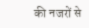की नजरों से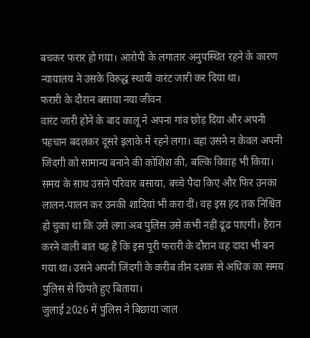बचकर फरार हो गया। आरोपी के लगातार अनुपस्थित रहने के कारण न्यायालय ने उसके विरुद्ध स्थायी वारंट जारी कर दिया था।
फरारी के दौरान बसाया नया जीवन
वारंट जारी होने के बाद कालू ने अपना गांव छोड़ दिया और अपनी पहचान बदलकर दूसरे इलाके में रहने लगा। वहां उसने न केवल अपनी जिंदगी को सामान्य बनाने की कोशिश की, बल्कि विवाह भी किया। समय के साथ उसने परिवार बसाया, बच्चे पैदा किए और फिर उनका लालन-पालन कर उनकी शादियां भी करा दीं। वह इस हद तक निश्चिंत हो चुका था कि उसे लगा अब पुलिस उसे कभी नहीं ढूंढ पाएगी। हैरान करने वाली बात यह है कि इस पूरी फरारी के दौरान वह दादा भी बन गया था। उसने अपनी जिंदगी के करीब तीन दशक से अधिक का समय पुलिस से छिपते हुए बिताया।
जुलाई 2026 में पुलिस ने बिछाया जाल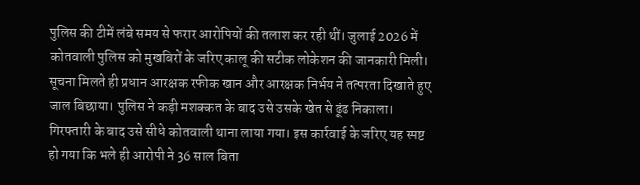पुलिस की टीमें लंबे समय से फरार आरोपियों की तलाश कर रही थीं। जुलाई 2026 में कोतवाली पुलिस को मुखबिरों के जरिए कालू की सटीक लोकेशन की जानकारी मिली। सूचना मिलते ही प्रधान आरक्षक रफीक खान और आरक्षक निर्भय ने तत्परता दिखाते हुए जाल बिछाया। पुलिस ने कड़ी मशक्कत के बाद उसे उसके खेत से ढूंढ निकाला। गिरफ्तारी के बाद उसे सीधे कोतवाली थाना लाया गया। इस कार्रवाई के जरिए यह स्पष्ट हो गया कि भले ही आरोपी ने 36 साल बिता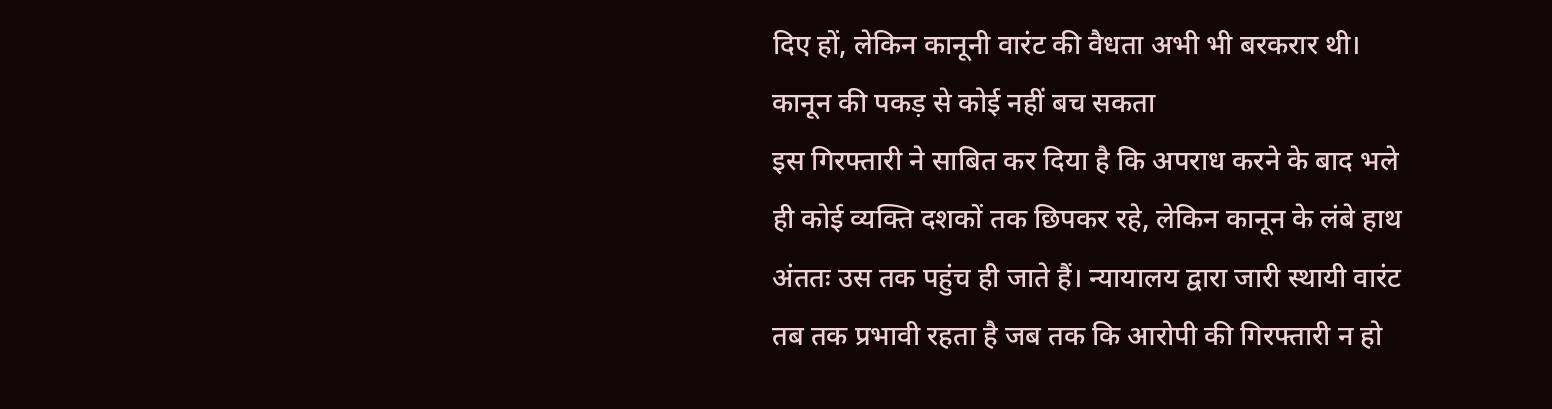दिए हों, लेकिन कानूनी वारंट की वैधता अभी भी बरकरार थी।
कानून की पकड़ से कोई नहीं बच सकता
इस गिरफ्तारी ने साबित कर दिया है कि अपराध करने के बाद भले ही कोई व्यक्ति दशकों तक छिपकर रहे, लेकिन कानून के लंबे हाथ अंततः उस तक पहुंच ही जाते हैं। न्यायालय द्वारा जारी स्थायी वारंट तब तक प्रभावी रहता है जब तक कि आरोपी की गिरफ्तारी न हो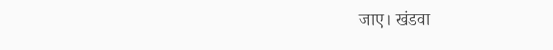जाए। खंडवा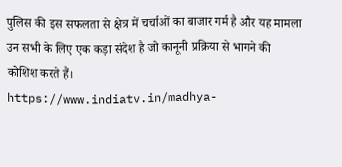पुलिस की इस सफलता से क्षेत्र में चर्चाओं का बाजार गर्म है और यह मामला उन सभी के लिए एक कड़ा संदेश है जो कानूनी प्रक्रिया से भागने की कोशिश करते हैं।
https://www.indiatv.in/madhya-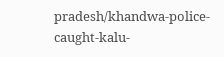pradesh/khandwa-police-caught-kalu-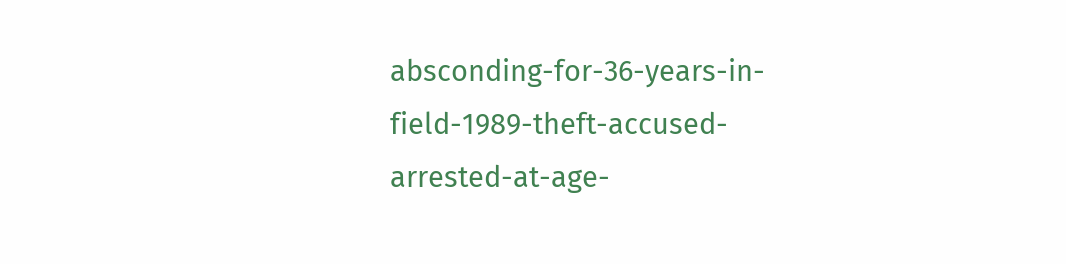absconding-for-36-years-in-field-1989-theft-accused-arrested-at-age-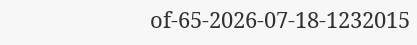of-65-2026-07-18-1232015